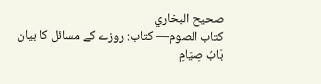صحيح البخاري
كتاب الصوم— کتاب: روزے کے مسائل کا بیان
بَابُ صِيَامِ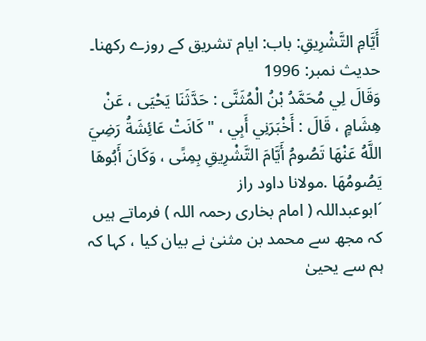أَيَّامِ التَّشْرِيقِ: باب: ایام تشریق کے روزے رکھنا۔
حدیث نمبر: 1996
وَقَالَ لِي مُحَمَّدُ بْنُ الْمُثَنَّى : حَدَّثَنَا يَحْيَى ، عَنْ هِشَامٍ ، قَالَ : أَخْبَرَنِي أَبِي ، " كَانَتْ عَائِشَةُ رَضِيَ اللَّهُ عَنْهَا تَصُومُ أَيَّامَ التَّشْرِيقِ بِمِنًى ، وَكَانَ أَبُوهَا يَصُومُهَا .مولانا داود راز
´ابوعبداللہ ( امام بخاری رحمہ اللہ ) فرماتے ہیں کہ مجھ سے محمد بن مثنیٰ نے بیان کیا ، کہا کہ ہم سے یحییٰ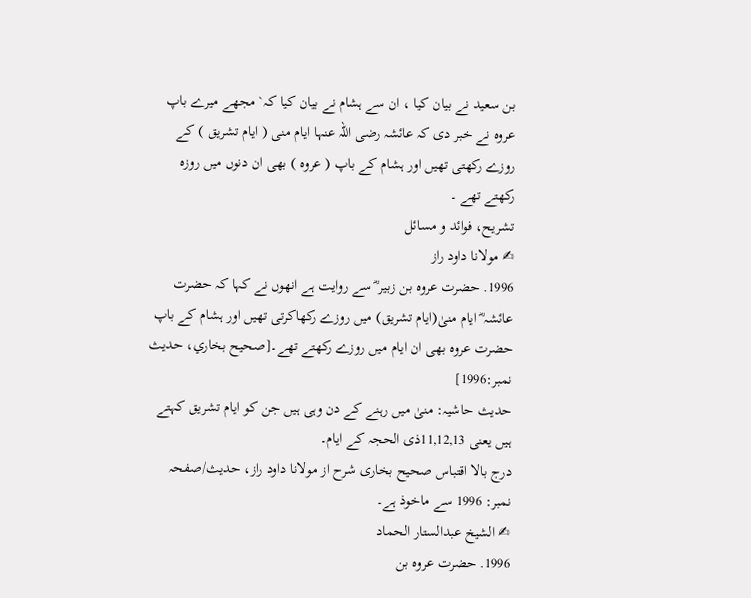بن سعید نے بیان کیا ، ان سے ہشام نے بیان کیا کہ` مجھے میرے باپ عروہ نے خبر دی کہ عائشہ رضی اللہ عنہا ایام منی ( ایام تشریق ) کے روزے رکھتی تھیں اور ہشام کے باپ ( عروہ ) بھی ان دنوں میں روزہ رکھتے تھے ۔
تشریح، فوائد و مسائل
✍ مولانا داود راز
1996. حضرت عروہ بن زبیر ؓ سے روایت ہے انھوں نے کہا کہ حضرت عائشہ ؓ ایام منیٰ(ایام تشریق) میں روزے رکھاکرتی تھیں اور ہشام کے باپ حضرت عروہ بھی ان ایام میں روزے رکھتے تھے۔[صحيح بخاري، حديث نمبر:1996]
حدیث حاشیہ: منیٰ میں رہنے کے دن وہی ہیں جن کو ایام تشریق کہتے ہیں یعنی 11,12,13ذی الحجہ کے ایام۔
درج بالا اقتباس صحیح بخاری شرح از مولانا داود راز، حدیث/صفحہ نمبر: 1996 سے ماخوذ ہے۔
✍ الشیخ عبدالستار الحماد
1996. حضرت عروہ بن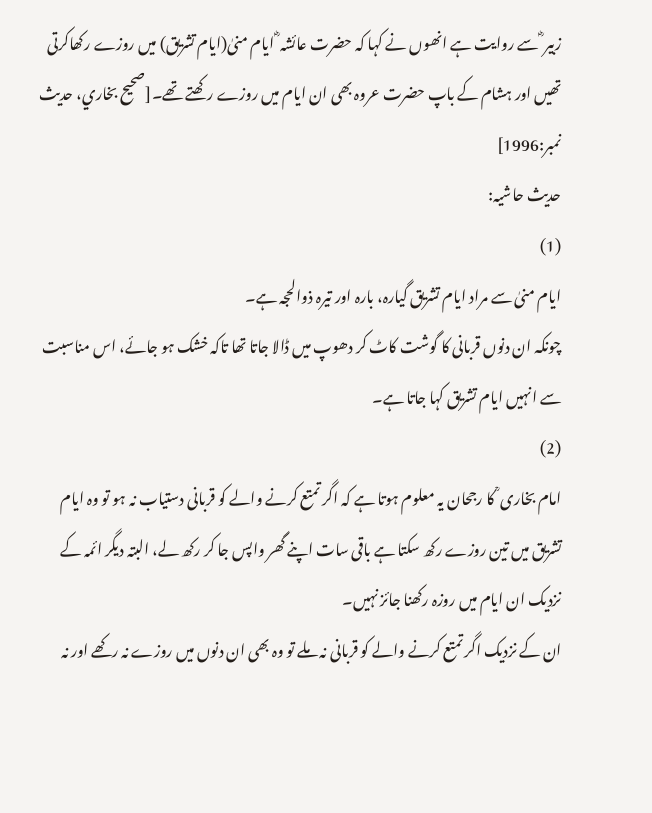زبیر ؓ سے روایت ہے انھوں نے کہا کہ حضرت عائشہ ؓ ایام منیٰ(ایام تشریق) میں روزے رکھاکرتی تھیں اور ہشام کے باپ حضرت عروہ بھی ان ایام میں روزے رکھتے تھے۔[صحيح بخاري، حديث نمبر:1996]
حدیث حاشیہ:
(1)
ایام منیٰ سے مراد ایام تشریق گیارہ، بارہ اور تیرہ ذوالحجہ ہے۔
چونکہ ان دنوں قربانی کا گوشت کاٹ کر دھوپ میں ڈالا جاتا تھا تاکہ خشک ہو جائے، اس مناسبت سے انہیں ایام تشریق کہا جاتا ہے۔
(2)
امام بخاری ؒ کا رجحان یہ معلوم ہوتا ہے کہ اگر تمتع کرنے والے کو قربانی دستیاب نہ ہو تو وہ ایام تشریق میں تین روزے رکھ سکتا ہے باقی سات اپنے گھر واپس جا کر رکھ لے، البتہ دیگر ائمہ کے نزدیک ان ایام میں روزہ رکھنا جائز نہیں۔
ان کے نزدیک اگر تمتع کرنے والے کو قربانی نہ ملے تو وہ بھی ان دنوں میں روزے نہ رکھے اور نہ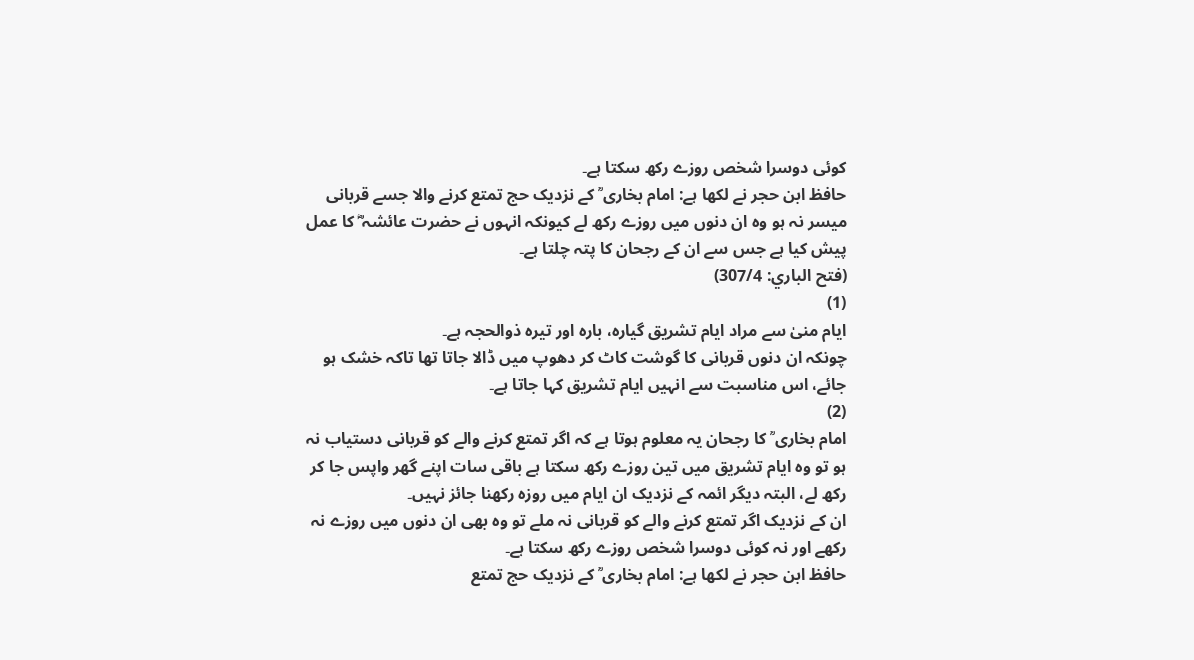کوئی دوسرا شخص روزے رکھ سکتا ہے۔
حافظ ابن حجر نے لکھا ہے: امام بخاری ؒ کے نزدیک حج تمتع کرنے والا جسے قربانی میسر نہ ہو وہ ان دنوں میں روزے رکھ لے کیونکہ انہوں نے حضرت عائشہ ؓ کا عمل پیش کیا ہے جس سے ان کے رجحان کا پتہ چلتا ہے۔
(فتح الباري: 307/4)
(1)
ایام منیٰ سے مراد ایام تشریق گیارہ، بارہ اور تیرہ ذوالحجہ ہے۔
چونکہ ان دنوں قربانی کا گوشت کاٹ کر دھوپ میں ڈالا جاتا تھا تاکہ خشک ہو جائے، اس مناسبت سے انہیں ایام تشریق کہا جاتا ہے۔
(2)
امام بخاری ؒ کا رجحان یہ معلوم ہوتا ہے کہ اگر تمتع کرنے والے کو قربانی دستیاب نہ ہو تو وہ ایام تشریق میں تین روزے رکھ سکتا ہے باقی سات اپنے گھر واپس جا کر رکھ لے، البتہ دیگر ائمہ کے نزدیک ان ایام میں روزہ رکھنا جائز نہیں۔
ان کے نزدیک اگر تمتع کرنے والے کو قربانی نہ ملے تو وہ بھی ان دنوں میں روزے نہ رکھے اور نہ کوئی دوسرا شخص روزے رکھ سکتا ہے۔
حافظ ابن حجر نے لکھا ہے: امام بخاری ؒ کے نزدیک حج تمتع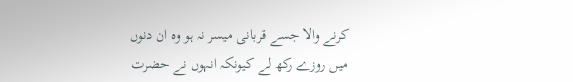کرنے والا جسے قربانی میسر نہ ہو وہ ان دنوں میں روزے رکھ لے کیونکہ انہوں نے حضرت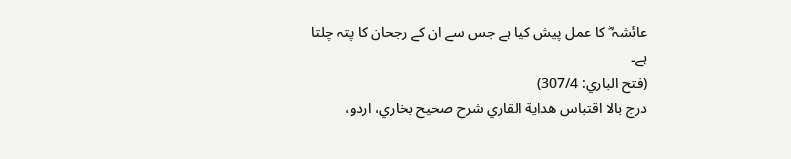عائشہ ؓ کا عمل پیش کیا ہے جس سے ان کے رجحان کا پتہ چلتا ہے۔
(فتح الباري: 307/4)
درج بالا اقتباس هداية القاري شرح صحيح بخاري، اردو،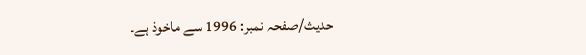حدیث/صفحہ نمبر: 1996 سے ماخوذ ہے۔